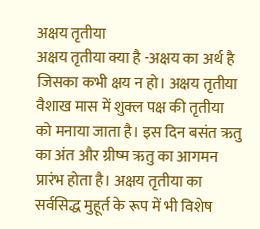अक्षय तृतीया
अक्षय तृतीया क्या है -अक्षय का अर्थ है जिसका कभी क्षय न हो। अक्षय तृतीया वैशाख मास में शुक्ल पक्ष की तृतीया को मनाया जाता है। इस दिन बसंत ऋतु का अंत और ग्रीष्म ऋतु का आगमन प्रारंभ होता है। अक्षय तृतीया का सर्वसिद्ध मुहूर्त के रूप में भी विशेष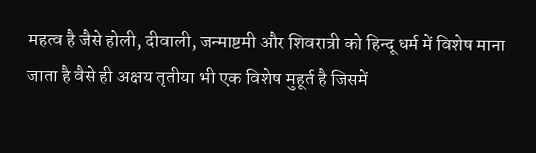महत्व है जैसे होली, दीवाली, जन्माष्टमी और शिवरात्री को हिन्दू धर्म में विशेष माना जाता है वैसे ही अक्षय तृतीया भी एक विशेष मुहूर्त है जिसमें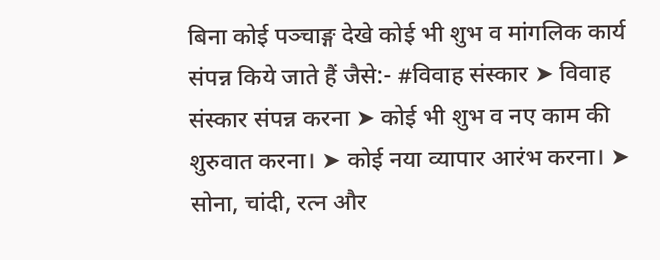बिना कोई पञ्चाङ्ग देखे कोई भी शुभ व मांगलिक कार्य संपन्न किये जाते हैं जैसे:- #विवाह संस्कार ➤ विवाह संस्कार संपन्न करना ➤ कोई भी शुभ व नए काम की शुरुवात करना। ➤ कोई नया व्यापार आरंभ करना। ➤ सोना, चांदी, रत्न और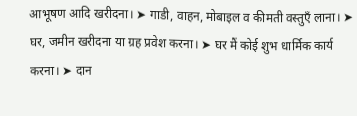आभूषण आदि खरीदना। ➤ गाडी, वाहन, मोबाइल व कीमती वस्तुएँ लाना। ➤ घर, जमीन खरीदना या ग्रह प्रवेश करना। ➤ घर मैं कोई शुभ धार्मिक कार्य करना। ➤ दान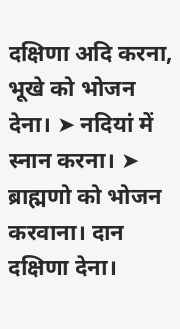दक्षिणा अदि करना, भूखे को भोजन देना। ➤ नदियां में स्नान करना। ➤ ब्राह्मणो को भोजन करवाना। दान दक्षिणा देना।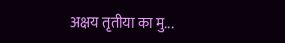अक्षय तृतीया का मु...